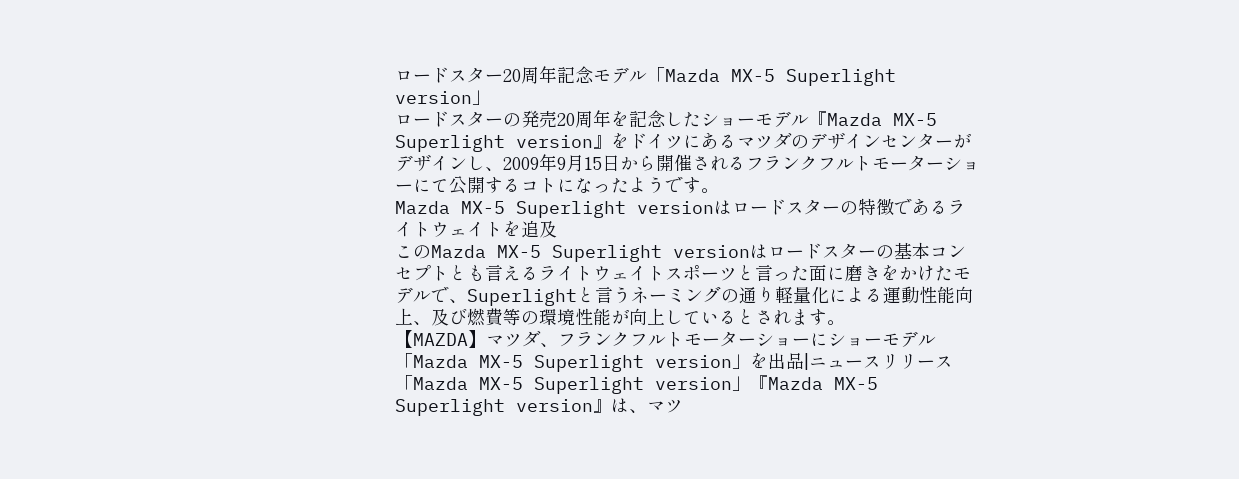ロードスター20周年記念モデル「Mazda MX-5 Superlight version」
ロードスターの発売20周年を記念したショーモデル『Mazda MX-5 Superlight version』をドイツにあるマツダのデザインセンターがデザインし、2009年9月15日から開催されるフランクフルトモーターショーにて公開するコトになったようです。
Mazda MX-5 Superlight versionはロードスターの特徴であるライトウェイトを追及
このMazda MX-5 Superlight versionはロードスターの基本コンセプトとも言えるライトウェイトスポーツと言った面に磨きをかけたモデルで、Superlightと言うネーミングの通り軽量化による運動性能向上、及び燃費等の環境性能が向上しているとされます。
【MAZDA】マツダ、フランクフルトモーターショーにショーモデル「Mazda MX-5 Superlight version」を出品|ニュースリリース
「Mazda MX-5 Superlight version」『Mazda MX-5 Superlight version』は、マツ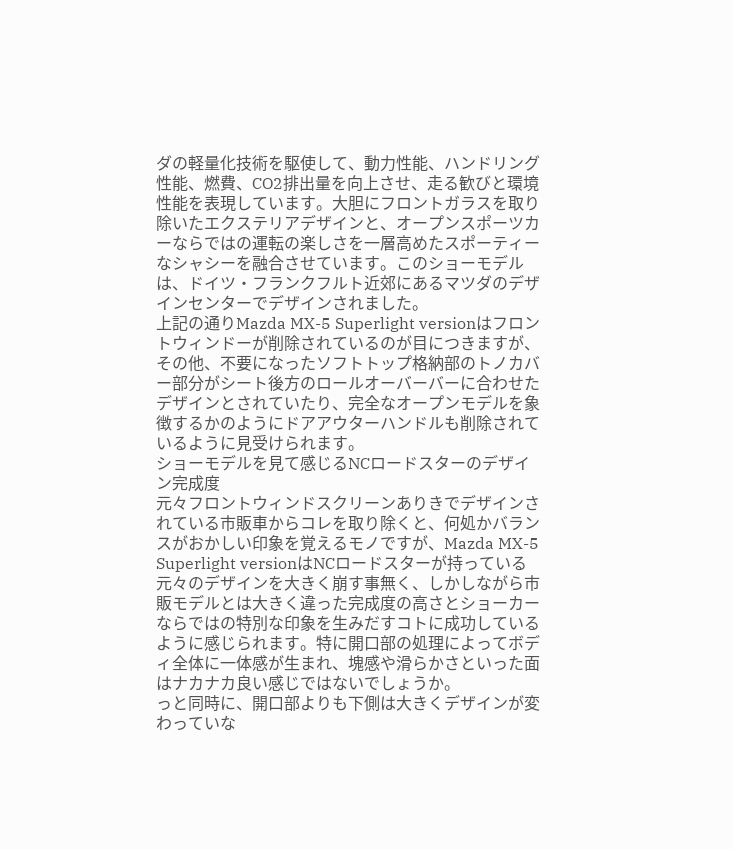ダの軽量化技術を駆使して、動力性能、ハンドリング性能、燃費、CO2排出量を向上させ、走る歓びと環境性能を表現しています。大胆にフロントガラスを取り除いたエクステリアデザインと、オープンスポーツカーならではの運転の楽しさを一層高めたスポーティーなシャシーを融合させています。このショーモデルは、ドイツ・フランクフルト近郊にあるマツダのデザインセンターでデザインされました。
上記の通りMazda MX-5 Superlight versionはフロントウィンドーが削除されているのが目につきますが、その他、不要になったソフトトップ格納部のトノカバー部分がシート後方のロールオーバーバーに合わせたデザインとされていたり、完全なオープンモデルを象徴するかのようにドアアウターハンドルも削除されているように見受けられます。
ショーモデルを見て感じるNCロードスターのデザイン完成度
元々フロントウィンドスクリーンありきでデザインされている市販車からコレを取り除くと、何処かバランスがおかしい印象を覚えるモノですが、Mazda MX-5 Superlight versionはNCロードスターが持っている元々のデザインを大きく崩す事無く、しかしながら市販モデルとは大きく違った完成度の高さとショーカーならではの特別な印象を生みだすコトに成功しているように感じられます。特に開口部の処理によってボディ全体に一体感が生まれ、塊感や滑らかさといった面はナカナカ良い感じではないでしょうか。
っと同時に、開口部よりも下側は大きくデザインが変わっていな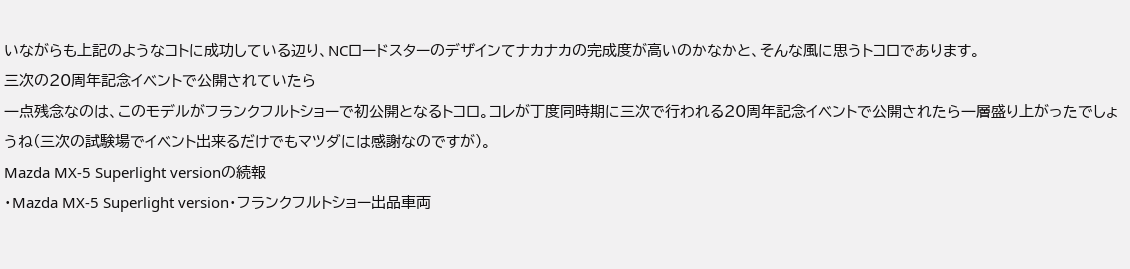いながらも上記のようなコトに成功している辺り、NCロードスターのデザインてナカナカの完成度が高いのかなかと、そんな風に思うトコロであります。
三次の20周年記念イベントで公開されていたら
一点残念なのは、このモデルがフランクフルトショーで初公開となるトコロ。コレが丁度同時期に三次で行われる20周年記念イベントで公開されたら一層盛り上がったでしょうね(三次の試験場でイベント出来るだけでもマツダには感謝なのですが)。
Mazda MX-5 Superlight versionの続報
・Mazda MX-5 Superlight version・フランクフルトショー出品車両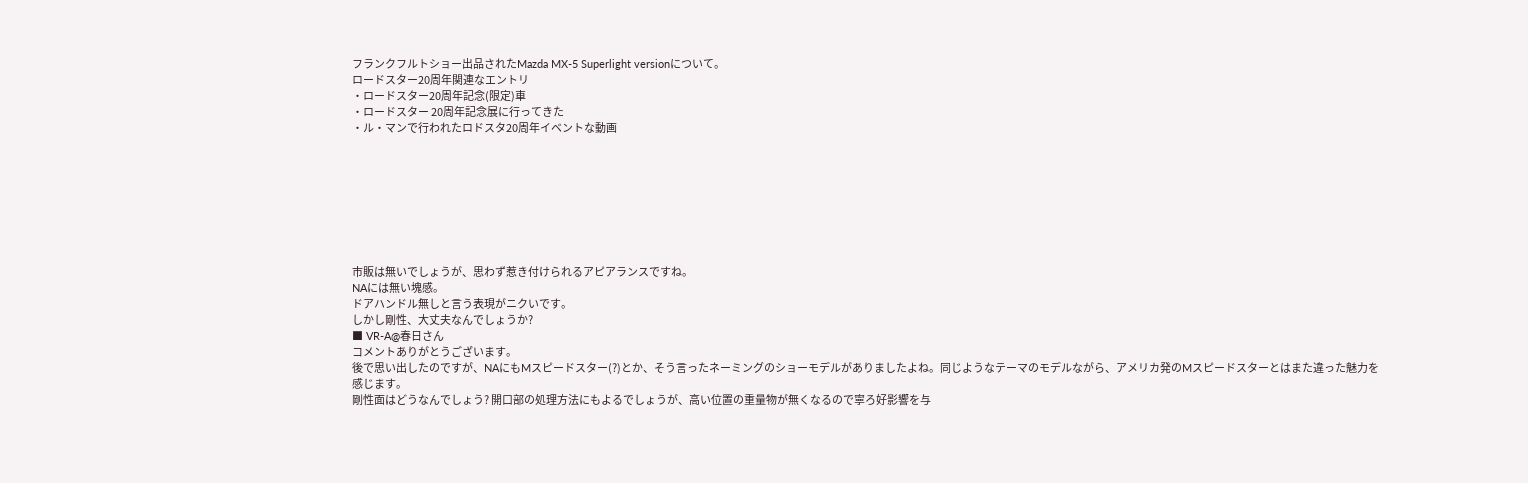フランクフルトショー出品されたMazda MX-5 Superlight versionについて。
ロードスター20周年関連なエントリ
・ロードスター20周年記念(限定)車
・ロードスター 20周年記念展に行ってきた
・ル・マンで行われたロドスタ20周年イベントな動画








市販は無いでしょうが、思わず惹き付けられるアピアランスですね。
NAには無い塊感。
ドアハンドル無しと言う表現がニクいです。
しかし剛性、大丈夫なんでしょうか?
■ VR-A@春日さん
コメントありがとうございます。
後で思い出したのですが、NAにもMスピードスター(?)とか、そう言ったネーミングのショーモデルがありましたよね。同じようなテーマのモデルながら、アメリカ発のMスピードスターとはまた違った魅力を感じます。
剛性面はどうなんでしょう? 開口部の処理方法にもよるでしょうが、高い位置の重量物が無くなるので寧ろ好影響を与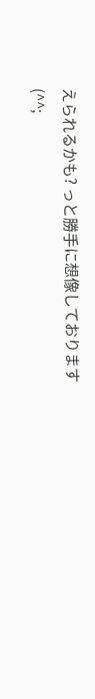えられるかも? っと勝手に想像しております(^^;